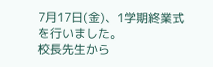7月17日(金)、1学期終業式を行いました。
校長先生から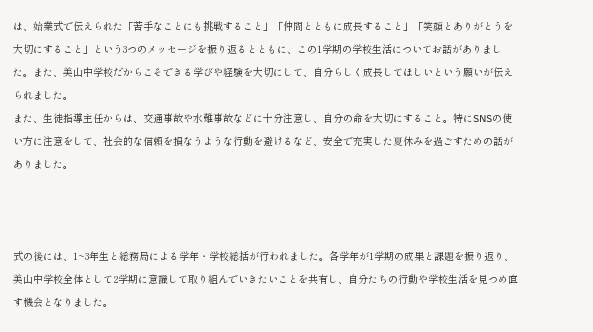は、始業式で伝えられた「苦手なことにも挑戦すること」「仲間とともに成長すること」「笑顔とありがとうを大切にすること」という3つのメッセージを振り返るとともに、この1学期の学校生活についてお話がありました。また、美山中学校だからこそできる学びや経験を大切にして、自分らしく成長してほしいという願いが伝えられました。
また、生徒指導主任からは、交通事故や水難事故などに十分注意し、自分の命を大切にすること。特にSNSの使い方に注意をして、社会的な信頼を損なうような行動を避けるなど、安全で充実した夏休みを過ごすための話がありました。



式の後には、1~3年生と総務局による学年・学校総括が行われました。各学年が1学期の成果と課題を振り返り、美山中学校全体として2学期に意識して取り組んでいきたいことを共有し、自分たちの行動や学校生活を見つめ直す機会となりました。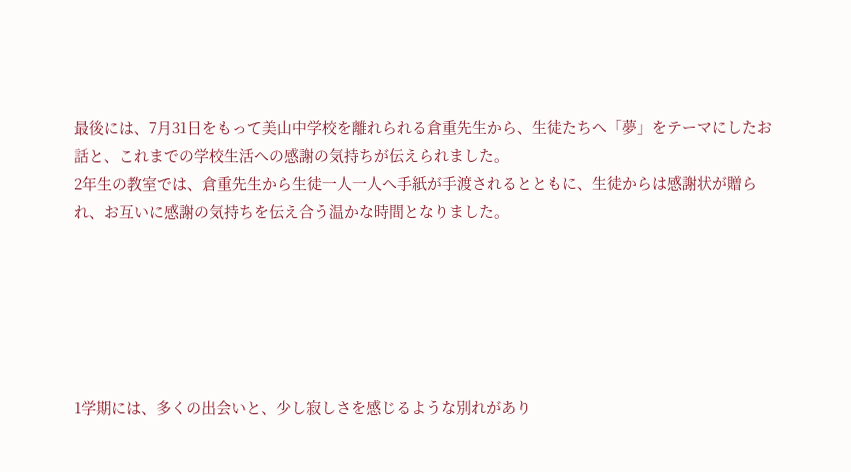最後には、7月31日をもって美山中学校を離れられる倉重先生から、生徒たちへ「夢」をテーマにしたお話と、これまでの学校生活への感謝の気持ちが伝えられました。
2年生の教室では、倉重先生から生徒一人一人へ手紙が手渡されるとともに、生徒からは感謝状が贈られ、お互いに感謝の気持ちを伝え合う温かな時間となりました。






1学期には、多くの出会いと、少し寂しさを感じるような別れがあり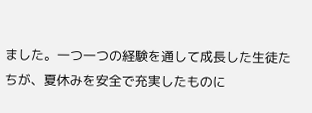ました。一つ一つの経験を通して成長した生徒たちが、夏休みを安全で充実したものに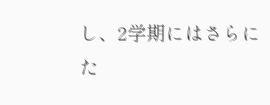し、2学期にはさらにた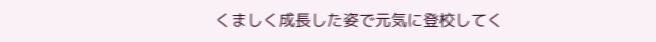くましく成長した姿で元気に登校してく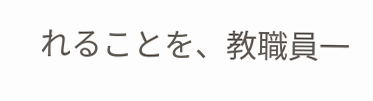れることを、教職員一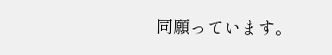同願っています。